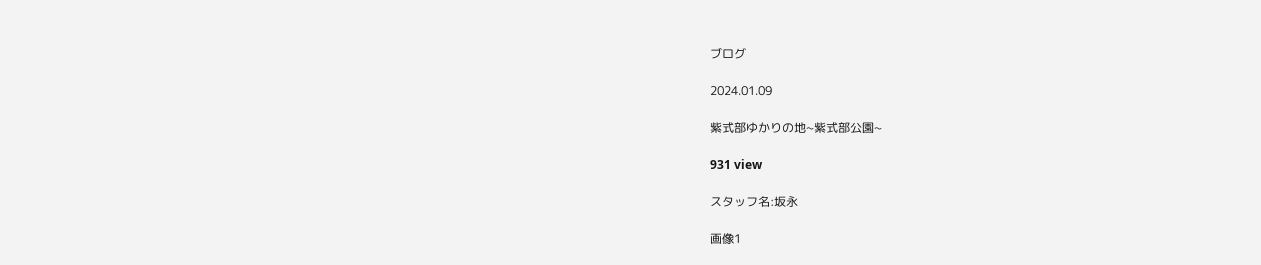ブログ

2024.01.09

紫式部ゆかりの地~紫式部公園~

931 view

スタッフ名:坂永

画像1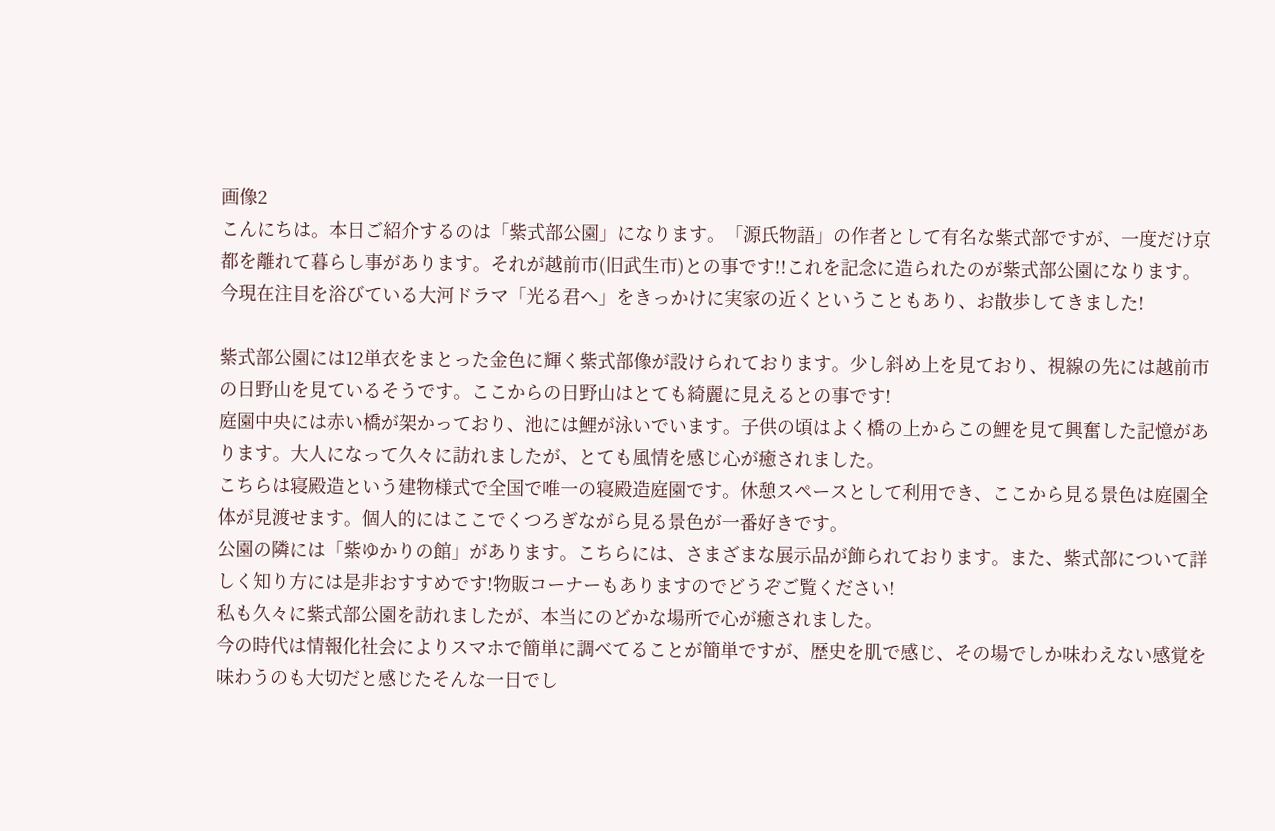画像2
こんにちは。本日ご紹介するのは「紫式部公園」になります。「源氏物語」の作者として有名な紫式部ですが、一度だけ京都を離れて暮らし事があります。それが越前市(旧武生市)との事です!!これを記念に造られたのが紫式部公園になります。今現在注目を浴びている大河ドラマ「光る君へ」をきっかけに実家の近くということもあり、お散歩してきました!

紫式部公園には12単衣をまとった金色に輝く紫式部像が設けられております。少し斜め上を見ており、視線の先には越前市の日野山を見ているそうです。ここからの日野山はとても綺麗に見えるとの事です!
庭園中央には赤い橋が架かっており、池には鯉が泳いでいます。子供の頃はよく橋の上からこの鯉を見て興奮した記憶があります。大人になって久々に訪れましたが、とても風情を感じ心が癒されました。
こちらは寝殿造という建物様式で全国で唯一の寝殿造庭園です。休憩スペースとして利用でき、ここから見る景色は庭園全体が見渡せます。個人的にはここでくつろぎながら見る景色が一番好きです。
公園の隣には「紫ゆかりの館」があります。こちらには、さまざまな展示品が飾られております。また、紫式部について詳しく知り方には是非おすすめです!物販コーナーもありますのでどうぞご覧ください!
私も久々に紫式部公園を訪れましたが、本当にのどかな場所で心が癒されました。
今の時代は情報化社会によりスマホで簡単に調べてることが簡単ですが、歴史を肌で感じ、その場でしか味わえない感覚を味わうのも大切だと感じたそんな一日でし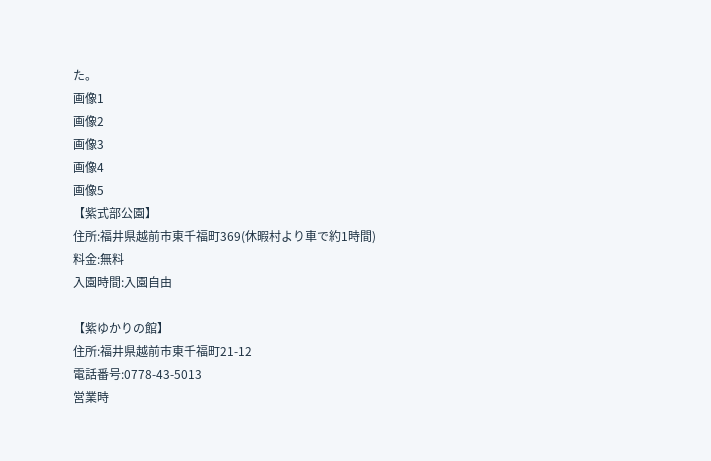た。
画像1
画像2
画像3
画像4
画像5
【紫式部公園】
住所:福井県越前市東千福町369(休暇村より車で約1時間)
料金:無料
入園時間:入園自由

【紫ゆかりの館】
住所:福井県越前市東千福町21-12
電話番号:0778-43-5013
営業時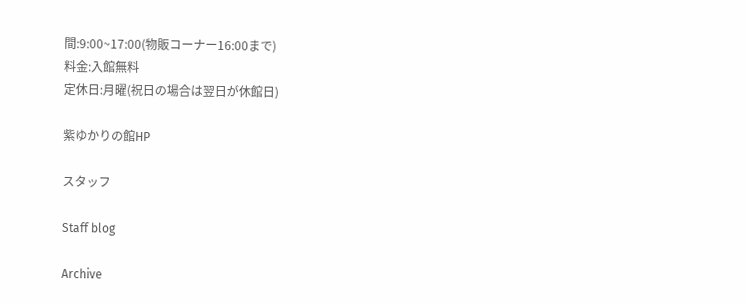間:9:00~17:00(物販コーナー16:00まで)
料金:入館無料
定休日:月曜(祝日の場合は翌日が休館日)

紫ゆかりの館HP

スタッフ

Staff blog

Archive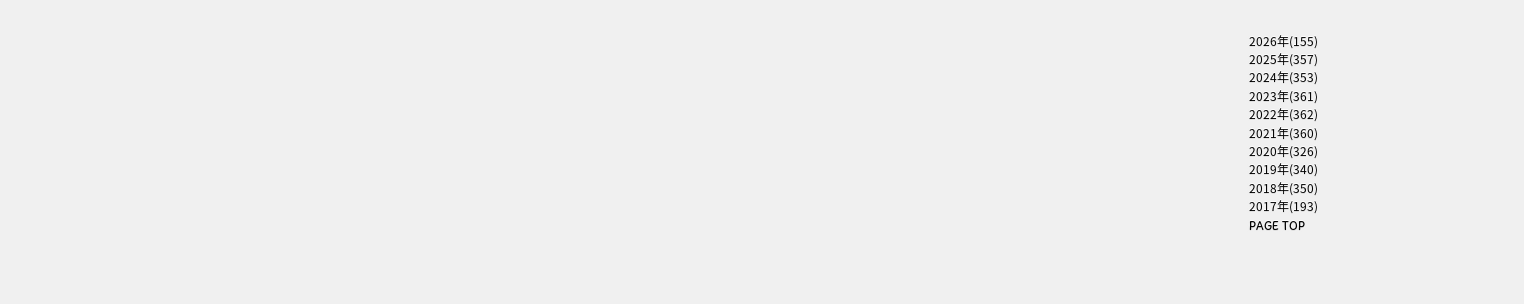2026年(155)
2025年(357)
2024年(353)
2023年(361)
2022年(362)
2021年(360)
2020年(326)
2019年(340)
2018年(350)
2017年(193)
PAGE TOP